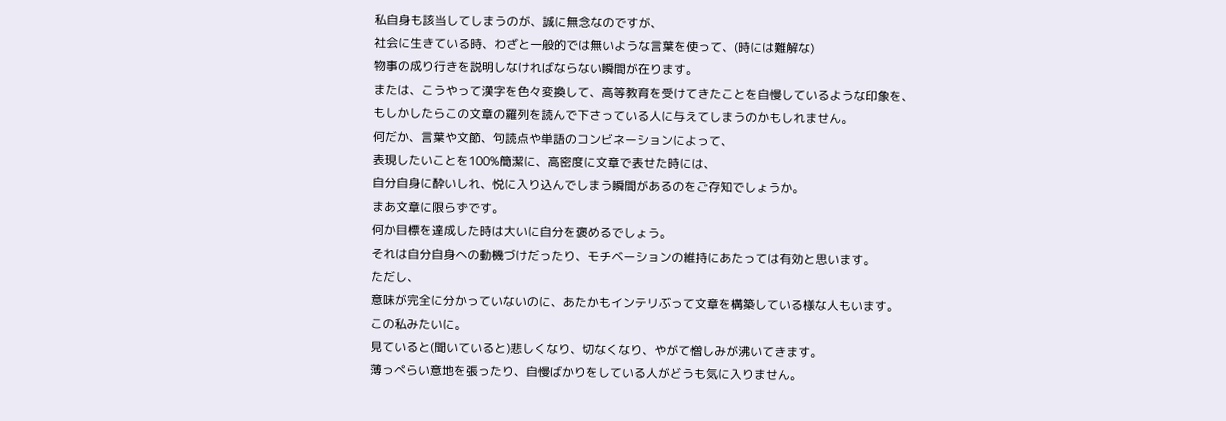私自身も該当してしまうのが、誠に無念なのですが、
社会に生きている時、わざと一般的では無いような言葉を使って、(時には難解な)
物事の成り行きを説明しなければならない瞬間が在ります。
または、こうやって漢字を色々変換して、高等教育を受けてきたことを自慢しているような印象を、
もしかしたらこの文章の羅列を読んで下さっている人に与えてしまうのかもしれません。
何だか、言葉や文節、句読点や単語のコンビネーションによって、
表現したいことを100%簡潔に、高密度に文章で表せた時には、
自分自身に酔いしれ、悦に入り込んでしまう瞬間があるのをご存知でしょうか。
まあ文章に限らずです。
何か目標を達成した時は大いに自分を褒めるでしょう。
それは自分自身への動機づけだったり、モチベーションの維持にあたっては有効と思います。
ただし、
意味が完全に分かっていないのに、あたかもインテリぶって文章を構築している様な人もいます。
この私みたいに。
見ていると(聞いていると)悲しくなり、切なくなり、やがて憎しみが沸いてきます。
薄っぺらい意地を張ったり、自慢ばかりをしている人がどうも気に入りません。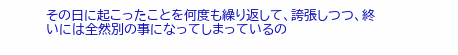その日に起こったことを何度も繰り返して、誇張しつつ、終いには全然別の事になってしまっているの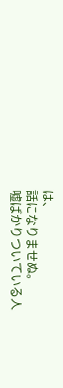は、
話になりませぬ。
嘘ばかりついている人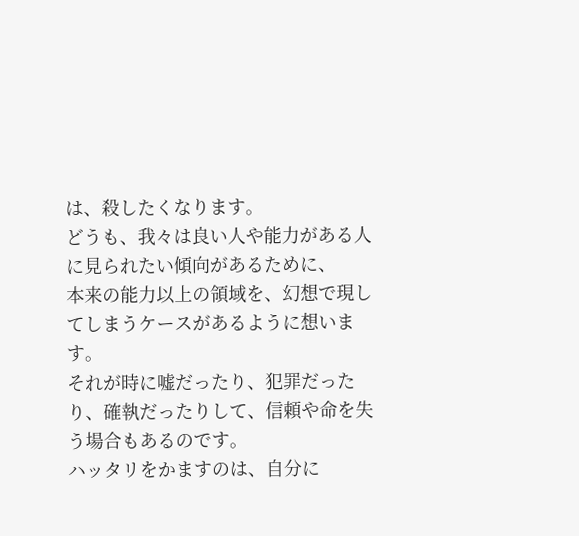は、殺したくなります。
どうも、我々は良い人や能力がある人に見られたい傾向があるために、
本来の能力以上の領域を、幻想で現してしまうケースがあるように想います。
それが時に嘘だったり、犯罪だったり、確執だったりして、信頼や命を失う場合もあるのです。
ハッタリをかますのは、自分に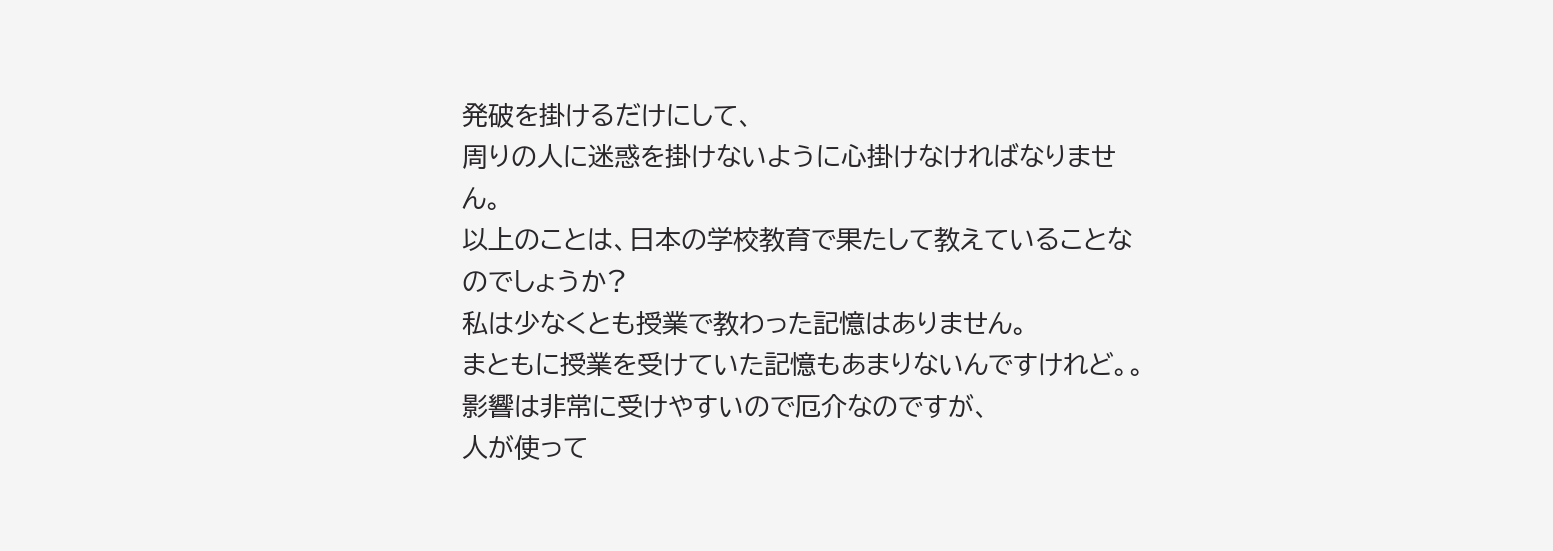発破を掛けるだけにして、
周りの人に迷惑を掛けないように心掛けなければなりません。
以上のことは、日本の学校教育で果たして教えていることなのでしょうか?
私は少なくとも授業で教わった記憶はありません。
まともに授業を受けていた記憶もあまりないんですけれど。。
影響は非常に受けやすいので厄介なのですが、
人が使って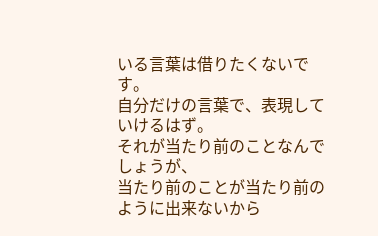いる言葉は借りたくないです。
自分だけの言葉で、表現していけるはず。
それが当たり前のことなんでしょうが、
当たり前のことが当たり前のように出来ないから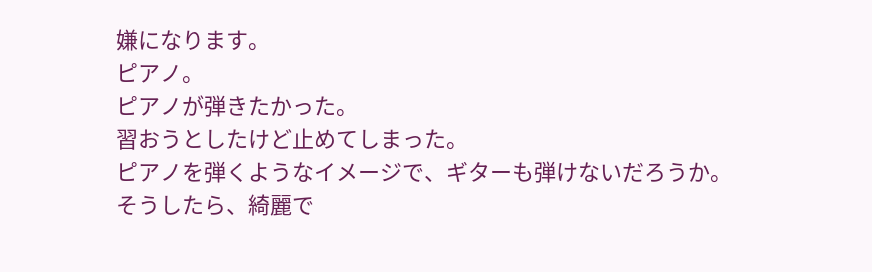嫌になります。
ピアノ。
ピアノが弾きたかった。
習おうとしたけど止めてしまった。
ピアノを弾くようなイメージで、ギターも弾けないだろうか。
そうしたら、綺麗で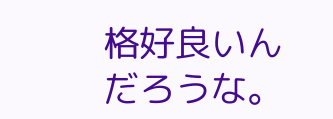格好良いんだろうな。